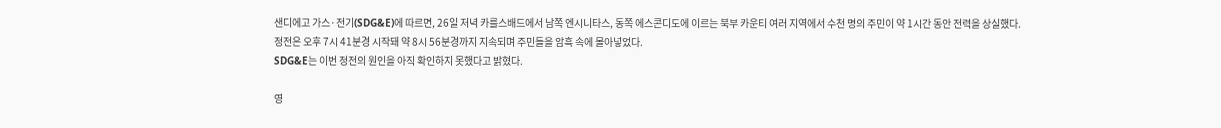샌디에고 가스·전기(SDG&E)에 따르면, 26일 저녁 카를스배드에서 남쪽 엔시니타스, 동쪽 에스콘디도에 이르는 북부 카운티 여러 지역에서 수천 명의 주민이 약 1시간 동안 전력을 상실했다.
정전은 오후 7시 41분경 시작돼 약 8시 56분경까지 지속되며 주민들을 암흑 속에 몰아넣었다.
SDG&E는 이번 정전의 원인을 아직 확인하지 못했다고 밝혔다.

영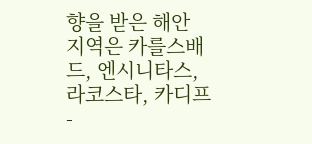향을 받은 해안 지역은 카를스배드, 엔시니타스, 라코스타, 카디프-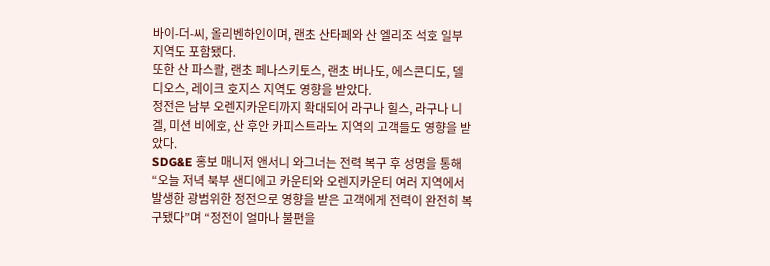바이-더-씨, 올리벤하인이며, 랜초 산타페와 산 엘리조 석호 일부 지역도 포함됐다.
또한 산 파스콸, 랜초 페나스키토스, 랜초 버나도, 에스콘디도, 델 디오스, 레이크 호지스 지역도 영향을 받았다.
정전은 남부 오렌지카운티까지 확대되어 라구나 힐스, 라구나 니겔, 미션 비에호, 산 후안 카피스트라노 지역의 고객들도 영향을 받았다.
SDG&E 홍보 매니저 앤서니 와그너는 전력 복구 후 성명을 통해 “오늘 저녁 북부 샌디에고 카운티와 오렌지카운티 여러 지역에서 발생한 광범위한 정전으로 영향을 받은 고객에게 전력이 완전히 복구됐다”며 “정전이 얼마나 불편을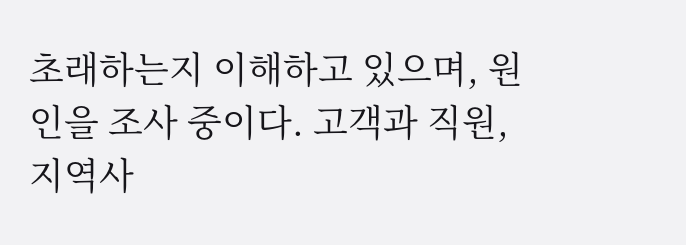초래하는지 이해하고 있으며, 원인을 조사 중이다. 고객과 직원, 지역사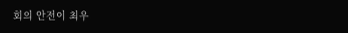회의 안전이 최우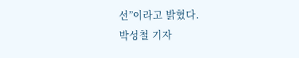선”이라고 밝혔다.
박성철 기자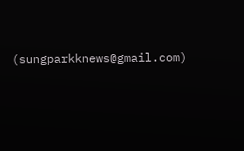(sungparkknews@gmail.com)